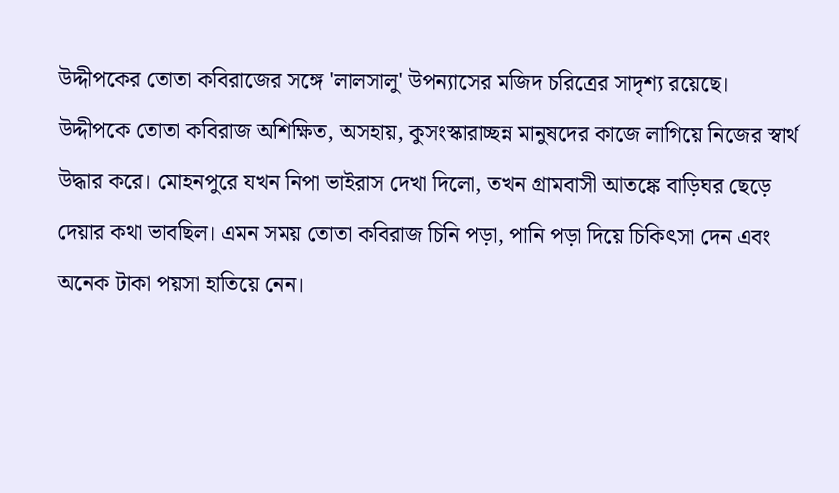উদ্দীপকের তোতা কবিরাজের সঙ্গে 'লালসালু' উপন্যাসের মজিদ চরিত্রের সাদৃশ্য রয়েছে।
উদ্দীপকে তোতা কবিরাজ অশিক্ষিত, অসহায়, কুসংস্কারাচ্ছন্ন মানুষদের কাজে লাগিয়ে নিজের স্বার্থ উদ্ধার করে। মোহনপুরে যখন নিপা ভাইরাস দেখা দিলো, তখন গ্রামবাসী আতঙ্কে বাড়িঘর ছেড়ে দেয়ার কথা ভাবছিল। এমন সময় তোতা কবিরাজ চিনি পড়া, পানি পড়া দিয়ে চিকিৎসা দেন এবং অনেক টাকা পয়সা হাতিয়ে নেন।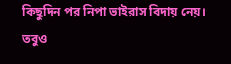কিছুদিন পর নিপা ভাইরাস বিদায় নেয়। তবুও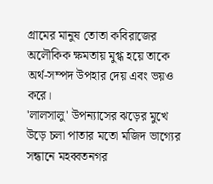গ্রামের মানুষ তোতা কবিরাজের অলৌকিক ক্ষমতায় মুগ্ধ হয়ে তাকে অর্থ-সম্পদ উপহার দেয় এবং ভয়ও করে।
'লালসালু' উপন্যাসের ঝড়ের মুখে উড়ে চলা পাতার মতো মজিদ ভাগ্যের সন্ধানে মহব্বতনগর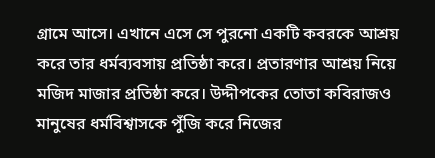গ্রামে আসে। এখানে এসে সে পুরনো একটি কবরকে আশ্রয় করে তার ধর্মব্যবসায় প্রতিষ্ঠা করে। প্রতারণার আশ্রয় নিয়ে মজিদ মাজার প্রতিষ্ঠা করে। উদ্দীপকের তোতা কবিরাজও মানুষের ধর্মবিশ্বাসকে পুঁজি করে নিজের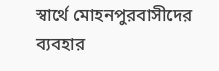স্বার্থে মোহনপুরবাসীদের ব্যবহার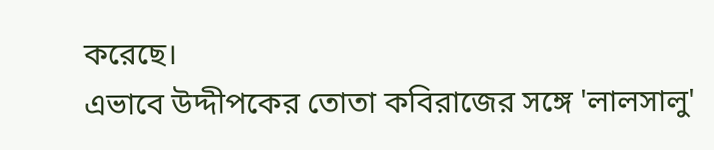করেছে।
এভাবে উদ্দীপকের তোতা কবিরাজের সঙ্গে 'লালসালু'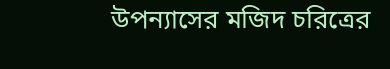উপন্যাসের মজিদ চরিত্রের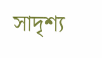সাদৃশ্য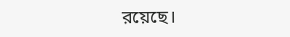রয়েছে।